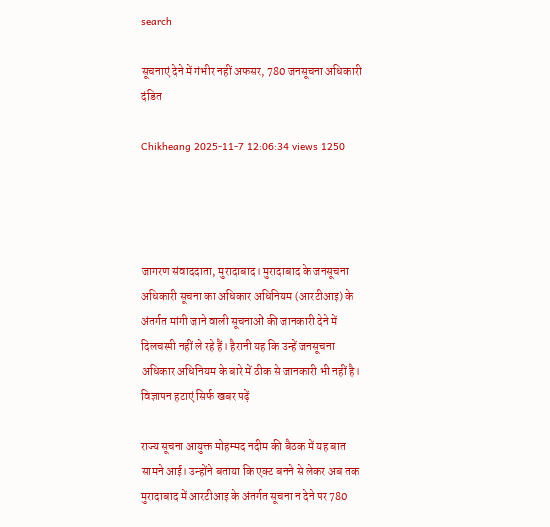search

सूचनाएं देने में गंभीर नहीं अफसर, 780 जनसूचना अधिकारी दंडित

Chikheang 2025-11-7 12:06:34 views 1250




जागरण संवाददाता, मुरादाबाद। मुरादाबाद के जनसूचना अधिकारी सूचना का अधिकार अधिनियम (आरटीआइ) के अंतर्गत मांगी जाने वाली सूचनाओं की जानकारी देने में दिलचस्पी नहीं ले रहे हैं। हैरानी यह कि उन्हें जनसूचना अधिकार अधिनियम के बारे में ठीक से जानकारी भी नहीं है। विज्ञापन हटाएं सिर्फ खबर पढ़ें

राज्य सूचना आयुक्त मोहम्मद नदीम की बैठक में यह बात सामने आई। उन्होंने बताया कि एक्ट बनने से लेकर अब तक मुरादाबाद में आरटीआइ के अंतर्गत सूचना न देने पर 780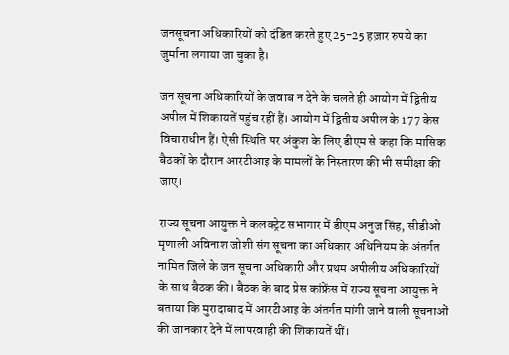जनसूचना अधिकारियों को दंडित करते हुए 25-25 हज़ार रुपये का जुर्माना लगाया जा चुका है।

जन सूचना अधिकारियों के जवाब न देने के चलते ही आयोग में द्वितीय अपील में शिकायतें पहुंच रहीं हैं। आयोग में द्वितीय अपील के 177 केस विचाराधीन हैं। ऐसी स्थिति पर अंकुश के लिए डीएम से कहा कि मासिक बैठकों के दौरान आरटीआइ के मामलों के निस्तारण की भी समीक्षा की जाए।

राज्य सूचना आयुक्त ने कलक्ट्रेट सभागार में डीएम अनुज सिंह, सीडीओ मृणाली अविनाश जोशी संग सूचना का अधिकार अधिनियम के अंतर्गत नामित जिले के जन सूचना अधिकारी और प्रथम अपीलीय अधिकारियों के साथ बैठक की। बैठक के बाद प्रेस कांफ्रेंस में राज्य सूचना आयुक्त ने बताया कि मुरादाबाद में आरटीआइ के अंतर्गत मांगी जाने वाली सूचनाओं की जानकार देने में लापरवाही की शिकायतें थीं।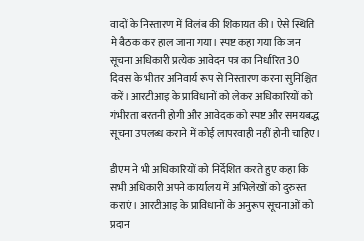वादों के निस्तारण में विलंब की शिकायत की। ऐसे स्थिति मे बैठक कर हाल जाना गया। स्पष्ट कहा गया कि जन सूचना अधिकारी प्रत्येक आवेदन पत्र का निर्धारित 30 दिवस के भीतर अनिवार्य रूप से निस्तारण करना सुनिश्चित करें। आरटीआइ के प्राविधानों को लेकर अधिकारियों को गंभीरता बरतनी होगी और आवेदक को स्पष्ट और समयबद्ध सूचना उपलब्ध कराने में कोई लापरवाही नहीं होनी चाहिए।

डीएम ने भी अधिकारियों को निर्देशित करते हुए कहा कि सभी अधिकारी अपने कार्यालय में अभिलेखों को दुरुस्त कराएं। आरटीआइ के प्राविधानों के अनुरूप सूचनाओं को प्रदान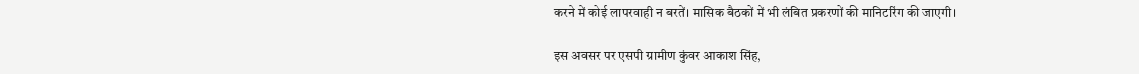करने में कोई लापरवाही न बरतें। मासिक बैठकों में भी लंबित प्रकरणों की मानिटरिंग की जाएगी।

इस अवसर पर एसपी ग्रामीण कुंवर आकाश सिंह,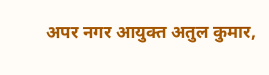अपर नगर आयुक्त अतुल कुमार,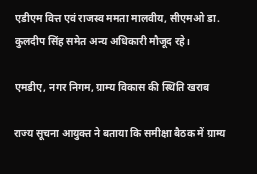एडीएम वित्त एवं राजस्व ममता मालवीय, सीएमओ डा. कुलदीप सिंह समेत अन्य अधिकारी मौजूद रहे।

एमडीए, नगर निगम, ग्राम्य विकास की स्थिति खराब

राज्य सूचना आयुक्त ने बताया कि समीक्षा बैठक में ग्राम्य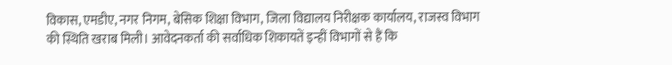विकास, एमडीए, नगर निगम, बेसिक शिक्षा विभाग, जिला विद्यालय निरीक्षक कार्यालय, राजस्व विभाग की स्थिति खराब मिली। आवेदनकर्ता की सर्वाधिक शिकायतें इन्हीं विभागों से हैं कि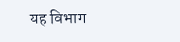यह विभाग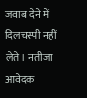जवाब देने में दिलचस्पी नहीं लेते। नतीजा आवेदक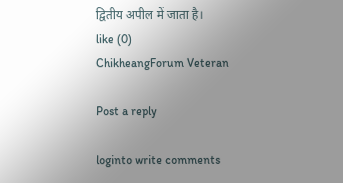द्वितीय अपील में जाता है।
like (0)
ChikheangForum Veteran

Post a reply

loginto write comments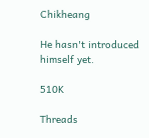Chikheang

He hasn't introduced himself yet.

510K

Threads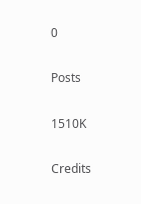0

Posts

1510K

Credits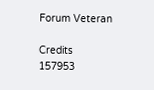Forum Veteran

Credits
157953